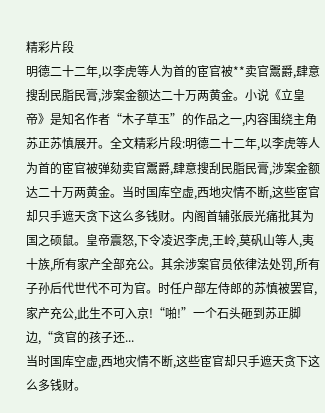精彩片段
明德二十二年,以李虎等人为首的宦官被**卖官鬻爵,肆意搜刮民脂民膏,涉案金额达二十万两黄金。小说《立皇帝》是知名作者“木子草玉”的作品之一,内容围绕主角苏正苏慎展开。全文精彩片段:明德二十二年,以李虎等人为首的宦官被弹劾卖官鬻爵,肆意搜刮民脂民膏,涉案金额达二十万两黄金。当时国库空虚,西地灾情不断,这些宦官却只手遮天贪下这么多钱财。内阁首辅张辰光痛批其为国之硕鼠。皇帝震怒,下令凌迟李虎,王岭,莫矾山等人,夷十族,所有家产全部充公。其余涉案官员依律法处罚,所有子孙后代世代不可为官。时任户部左侍郎的苏慎被罢官,家产充公,此生不可入京!“啪!”一个石头砸到苏正脚边,“贪官的孩子还...
当时国库空虚,西地灾情不断,这些宦官却只手遮天贪下这么多钱财。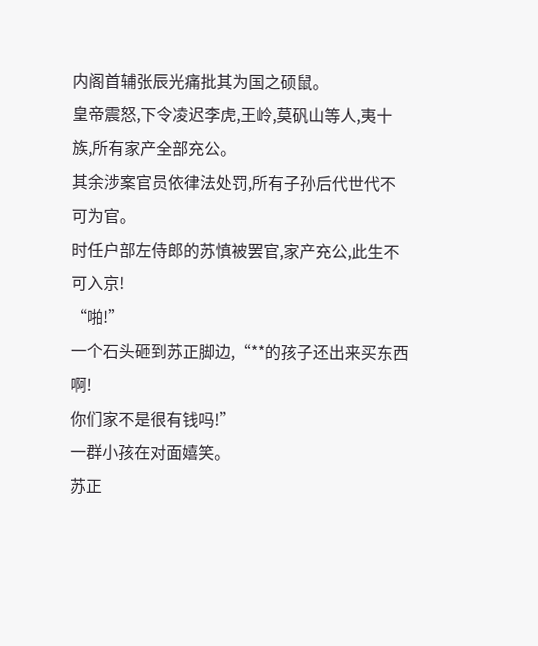内阁首辅张辰光痛批其为国之硕鼠。
皇帝震怒,下令凌迟李虎,王岭,莫矾山等人,夷十族,所有家产全部充公。
其余涉案官员依律法处罚,所有子孙后代世代不可为官。
时任户部左侍郎的苏慎被罢官,家产充公,此生不可入京!
“啪!”
一个石头砸到苏正脚边,“**的孩子还出来买东西啊!
你们家不是很有钱吗!”
一群小孩在对面嬉笑。
苏正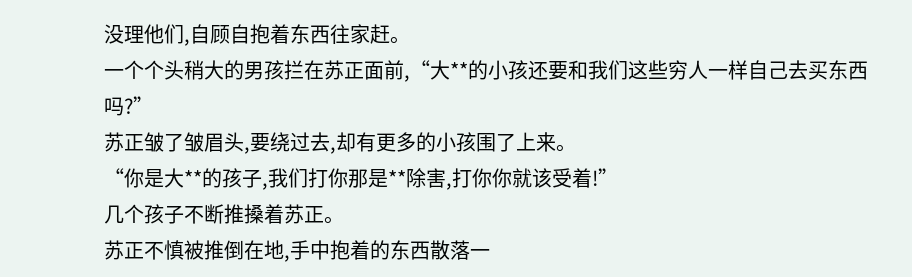没理他们,自顾自抱着东西往家赶。
一个个头稍大的男孩拦在苏正面前,“大**的小孩还要和我们这些穷人一样自己去买东西吗?”
苏正皱了皱眉头,要绕过去,却有更多的小孩围了上来。
“你是大**的孩子,我们打你那是**除害,打你你就该受着!”
几个孩子不断推搡着苏正。
苏正不慎被推倒在地,手中抱着的东西散落一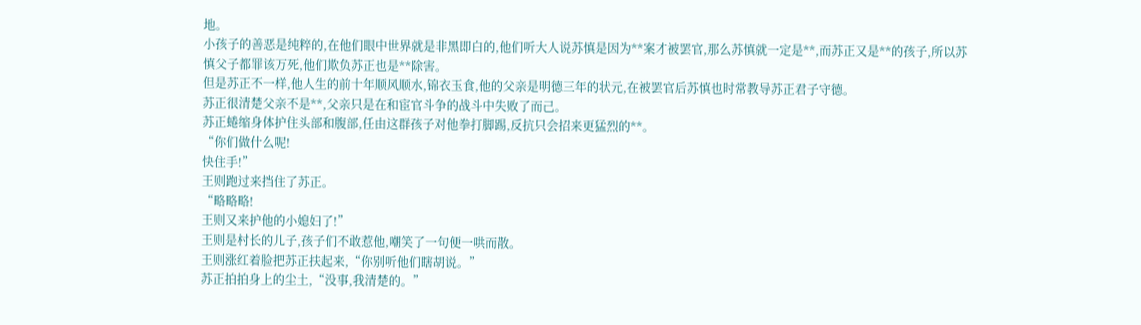地。
小孩子的善恶是纯粹的,在他们眼中世界就是非黑即白的,他们听大人说苏慎是因为**案才被罢官,那么苏慎就一定是**,而苏正又是**的孩子,所以苏慎父子都罪该万死,他们欺负苏正也是**除害。
但是苏正不一样,他人生的前十年顺风顺水,锦衣玉食,他的父亲是明德三年的状元,在被罢官后苏慎也时常教导苏正君子守德。
苏正很清楚父亲不是**,父亲只是在和宦官斗争的战斗中失败了而己。
苏正蜷缩身体护住头部和腹部,任由这群孩子对他拳打脚踢,反抗只会招来更猛烈的**。
“你们做什么呢!
快住手!”
王则跑过来挡住了苏正。
“略略略!
王则又来护他的小媳妇了!”
王则是村长的儿子,孩子们不敢惹他,嘲笑了一句便一哄而散。
王则涨红着脸把苏正扶起来,“你别听他们瞎胡说。”
苏正拍拍身上的尘土,“没事,我清楚的。”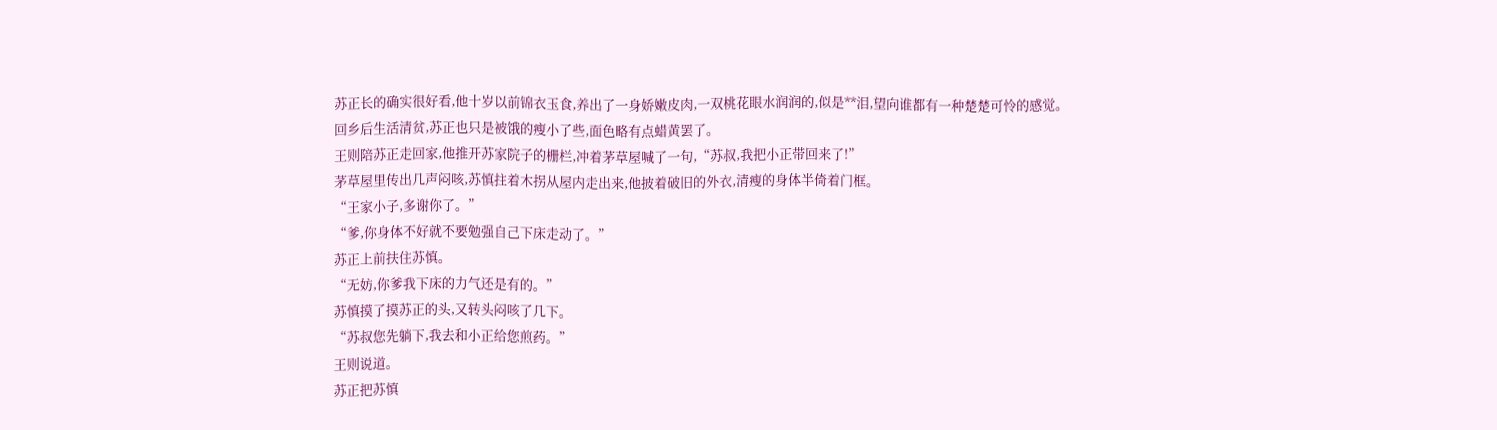苏正长的确实很好看,他十岁以前锦衣玉食,养出了一身娇嫩皮肉,一双桃花眼水润润的,似是**泪,望向谁都有一种楚楚可怜的感觉。
回乡后生活清贫,苏正也只是被饿的瘦小了些,面色略有点蜡黄罢了。
王则陪苏正走回家,他推开苏家院子的栅栏,冲着茅草屋喊了一句,“苏叔,我把小正带回来了!”
茅草屋里传出几声闷咳,苏慎拄着木拐从屋内走出来,他披着破旧的外衣,清瘦的身体半倚着门框。
“王家小子,多谢你了。”
“爹,你身体不好就不要勉强自己下床走动了。”
苏正上前扶住苏慎。
“无妨,你爹我下床的力气还是有的。”
苏慎摸了摸苏正的头,又转头闷咳了几下。
“苏叔您先躺下,我去和小正给您煎药。”
王则说道。
苏正把苏慎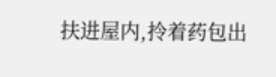扶进屋内,拎着药包出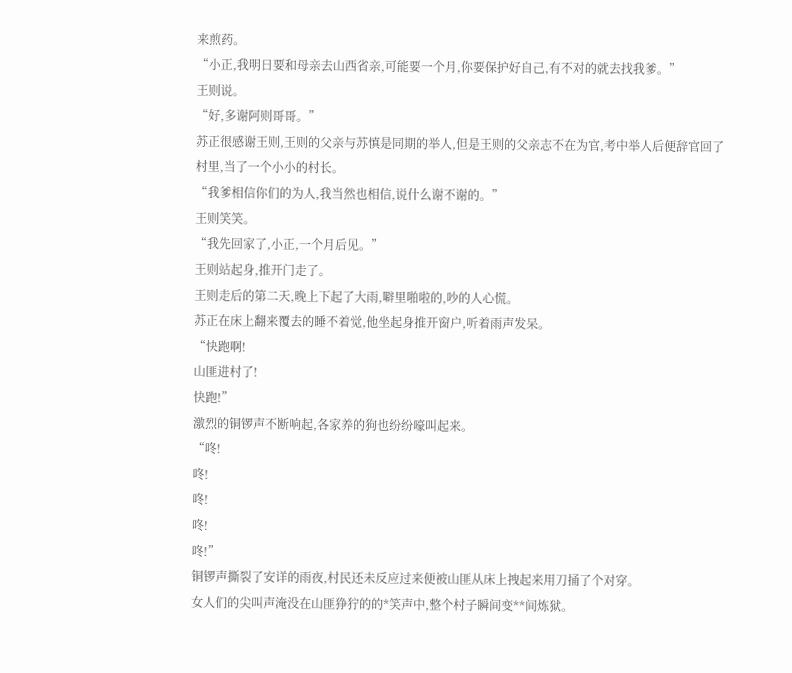来煎药。
“小正,我明日要和母亲去山西省亲,可能要一个月,你要保护好自己,有不对的就去找我爹。”
王则说。
“好,多谢阿则哥哥。”
苏正很感谢王则,王则的父亲与苏慎是同期的举人,但是王则的父亲志不在为官,考中举人后便辞官回了村里,当了一个小小的村长。
“我爹相信你们的为人,我当然也相信,说什么谢不谢的。”
王则笑笑。
“我先回家了,小正,一个月后见。”
王则站起身,推开门走了。
王则走后的第二天,晚上下起了大雨,噼里啪啦的,吵的人心慌。
苏正在床上翻来覆去的睡不着觉,他坐起身推开窗户,听着雨声发呆。
“快跑啊!
山匪进村了!
快跑!”
激烈的铜锣声不断响起,各家养的狗也纷纷嚎叫起来。
“咚!
咚!
咚!
咚!
咚!”
铜锣声撕裂了安详的雨夜,村民还未反应过来便被山匪从床上拽起来用刀捅了个对穿。
女人们的尖叫声淹没在山匪狰狞的的*笑声中,整个村子瞬间变**间炼狱。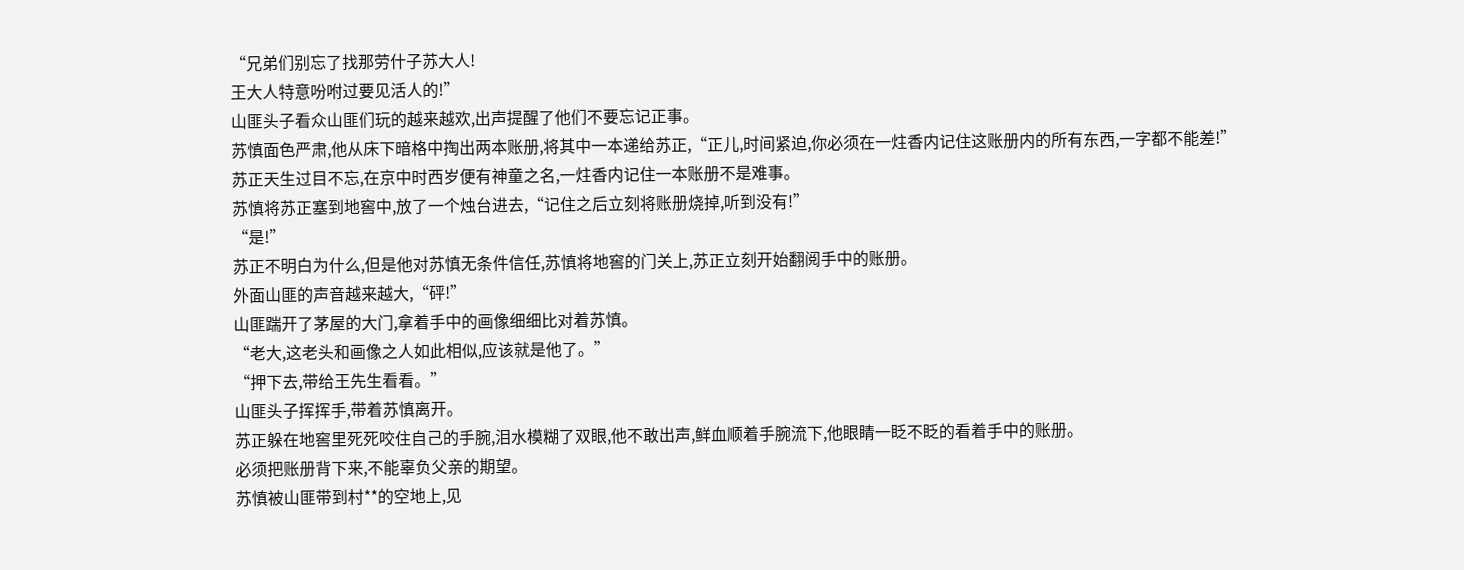“兄弟们别忘了找那劳什子苏大人!
王大人特意吩咐过要见活人的!”
山匪头子看众山匪们玩的越来越欢,出声提醒了他们不要忘记正事。
苏慎面色严肃,他从床下暗格中掏出两本账册,将其中一本递给苏正,“正儿,时间紧迫,你必须在一炷香内记住这账册内的所有东西,一字都不能差!”
苏正天生过目不忘,在京中时西岁便有神童之名,一炷香内记住一本账册不是难事。
苏慎将苏正塞到地窖中,放了一个烛台进去,“记住之后立刻将账册烧掉,听到没有!”
“是!”
苏正不明白为什么,但是他对苏慎无条件信任,苏慎将地窖的门关上,苏正立刻开始翻阅手中的账册。
外面山匪的声音越来越大,“砰!”
山匪踹开了茅屋的大门,拿着手中的画像细细比对着苏慎。
“老大,这老头和画像之人如此相似,应该就是他了。”
“押下去,带给王先生看看。”
山匪头子挥挥手,带着苏慎离开。
苏正躲在地窖里死死咬住自己的手腕,泪水模糊了双眼,他不敢出声,鲜血顺着手腕流下,他眼睛一眨不眨的看着手中的账册。
必须把账册背下来,不能辜负父亲的期望。
苏慎被山匪带到村**的空地上,见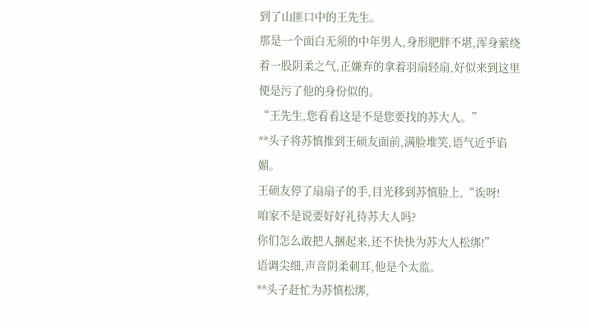到了山匪口中的王先生。
那是一个面白无须的中年男人,身形肥胖不堪,浑身萦绕着一股阴柔之气,正嫌弃的拿着羽扇轻扇,好似来到这里便是污了他的身份似的。
“王先生,您看看这是不是您要找的苏大人。”
**头子将苏慎推到王硕友面前,满脸堆笑,语气近乎谄媚。
王硕友停了扇扇子的手,目光移到苏慎脸上,“诶呀!
咱家不是说要好好礼待苏大人吗?
你们怎么敢把人捆起来,还不快快为苏大人松绑!”
语调尖细,声音阴柔刺耳,他是个太监。
**头子赶忙为苏慎松绑,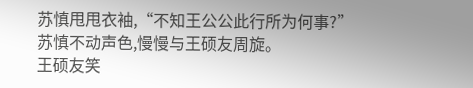苏慎甩甩衣袖,“不知王公公此行所为何事?”
苏慎不动声色,慢慢与王硕友周旋。
王硕友笑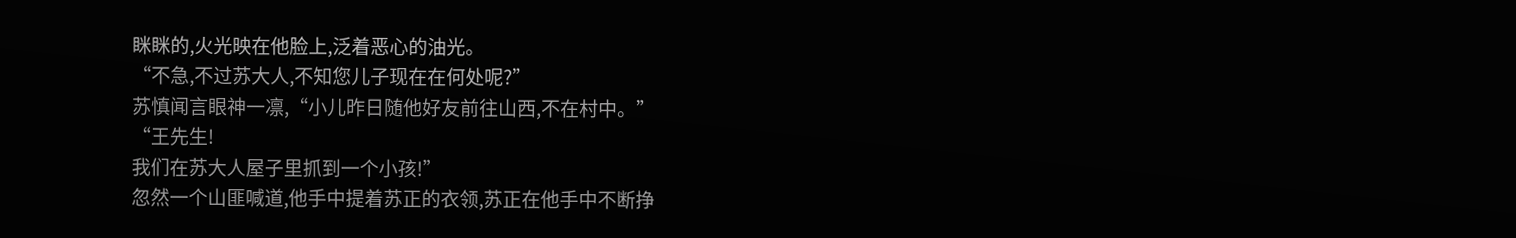眯眯的,火光映在他脸上,泛着恶心的油光。
“不急,不过苏大人,不知您儿子现在在何处呢?”
苏慎闻言眼神一凛,“小儿昨日随他好友前往山西,不在村中。”
“王先生!
我们在苏大人屋子里抓到一个小孩!”
忽然一个山匪喊道,他手中提着苏正的衣领,苏正在他手中不断挣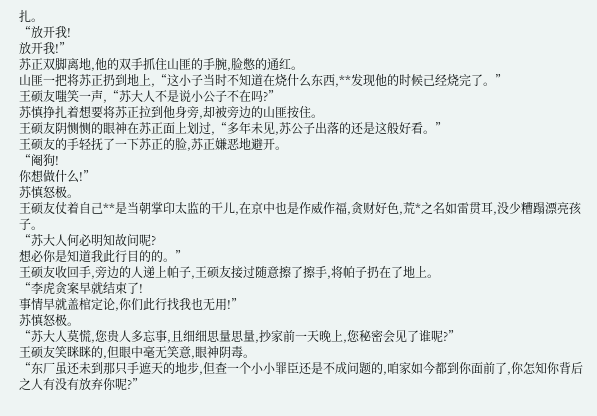扎。
“放开我!
放开我!”
苏正双脚离地,他的双手抓住山匪的手腕,脸憋的通红。
山匪一把将苏正扔到地上,“这小子当时不知道在烧什么东西,**发现他的时候己经烧完了。”
王硕友嗤笑一声,“苏大人不是说小公子不在吗?”
苏慎挣扎着想要将苏正拉到他身旁,却被旁边的山匪按住。
王硕友阴恻恻的眼神在苏正面上划过,“多年未见,苏公子出落的还是这般好看。”
王硕友的手轻抚了一下苏正的脸,苏正嫌恶地避开。
“阉狗!
你想做什么!”
苏慎怒极。
王硕友仗着自己**是当朝掌印太监的干儿,在京中也是作威作福,贪财好色,荒*之名如雷贯耳,没少糟蹋漂亮孩子。
“苏大人何必明知故问呢?
想必你是知道我此行目的的。”
王硕友收回手,旁边的人递上帕子,王硕友接过随意擦了擦手,将帕子扔在了地上。
“李虎贪案早就结束了!
事情早就盖棺定论,你们此行找我也无用!”
苏慎怒极。
“苏大人莫慌,您贵人多忘事,且细细思量思量,抄家前一天晚上,您秘密会见了谁呢?”
王硕友笑眯眯的,但眼中毫无笑意,眼神阴毒。
“东厂虽还未到那只手遮天的地步,但查一个小小罪臣还是不成问题的,咱家如今都到你面前了,你怎知你背后之人有没有放弃你呢?”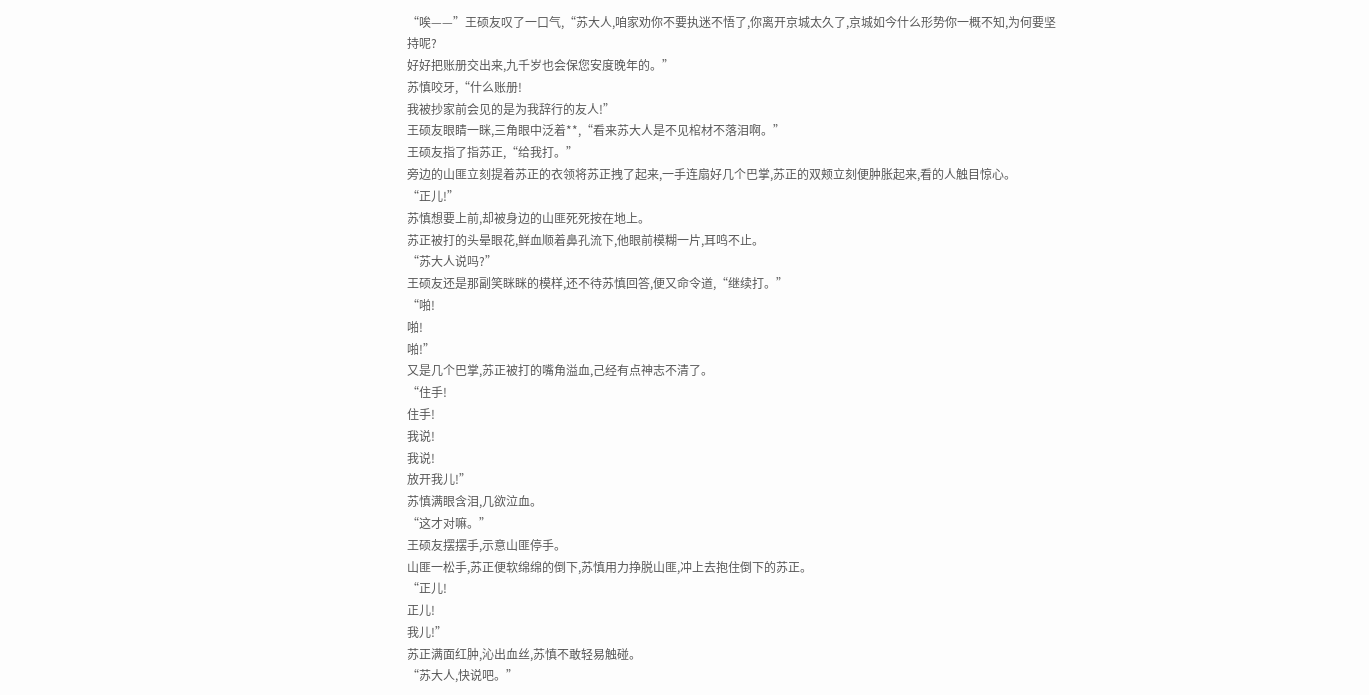“唉——”王硕友叹了一口气,“苏大人,咱家劝你不要执迷不悟了,你离开京城太久了,京城如今什么形势你一概不知,为何要坚持呢?
好好把账册交出来,九千岁也会保您安度晚年的。”
苏慎咬牙,“什么账册!
我被抄家前会见的是为我辞行的友人!”
王硕友眼睛一眯,三角眼中泛着**,“看来苏大人是不见棺材不落泪啊。”
王硕友指了指苏正,“给我打。”
旁边的山匪立刻提着苏正的衣领将苏正拽了起来,一手连扇好几个巴掌,苏正的双颊立刻便肿胀起来,看的人触目惊心。
“正儿!”
苏慎想要上前,却被身边的山匪死死按在地上。
苏正被打的头晕眼花,鲜血顺着鼻孔流下,他眼前模糊一片,耳鸣不止。
“苏大人说吗?”
王硕友还是那副笑眯眯的模样,还不待苏慎回答,便又命令道,“继续打。”
“啪!
啪!
啪!”
又是几个巴掌,苏正被打的嘴角溢血,己经有点神志不清了。
“住手!
住手!
我说!
我说!
放开我儿!”
苏慎满眼含泪,几欲泣血。
“这才对嘛。”
王硕友摆摆手,示意山匪停手。
山匪一松手,苏正便软绵绵的倒下,苏慎用力挣脱山匪,冲上去抱住倒下的苏正。
“正儿!
正儿!
我儿!”
苏正满面红肿,沁出血丝,苏慎不敢轻易触碰。
“苏大人,快说吧。”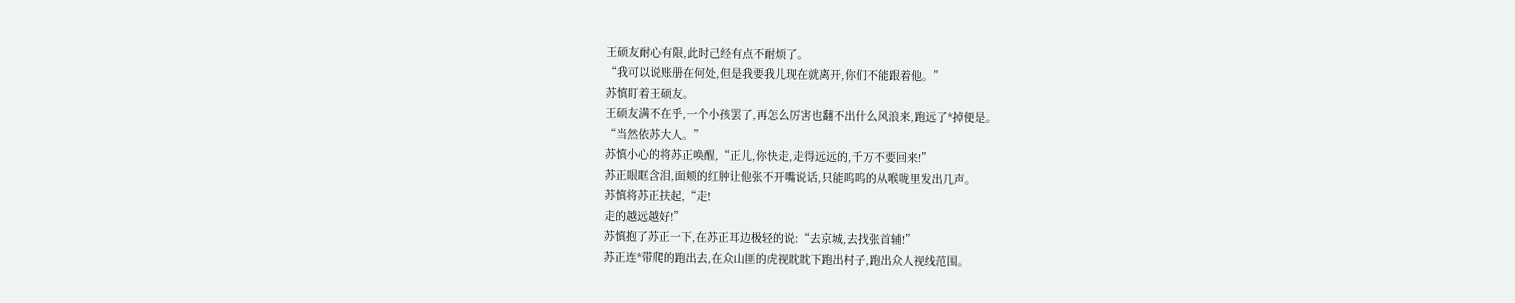王硕友耐心有限,此时己经有点不耐烦了。
“我可以说账册在何处,但是我要我儿现在就离开,你们不能跟着他。”
苏慎盯着王硕友。
王硕友满不在乎,一个小孩罢了,再怎么厉害也翻不出什么风浪来,跑远了*掉便是。
“当然依苏大人。”
苏慎小心的将苏正唤醒,“正儿,你快走,走得远远的,千万不要回来!”
苏正眼眶含泪,面颊的红肿让他张不开嘴说话,只能呜呜的从喉咙里发出几声。
苏慎将苏正扶起,“走!
走的越远越好!”
苏慎抱了苏正一下,在苏正耳边极轻的说:“去京城,去找张首辅!”
苏正连*带爬的跑出去,在众山匪的虎视眈眈下跑出村子,跑出众人视线范围。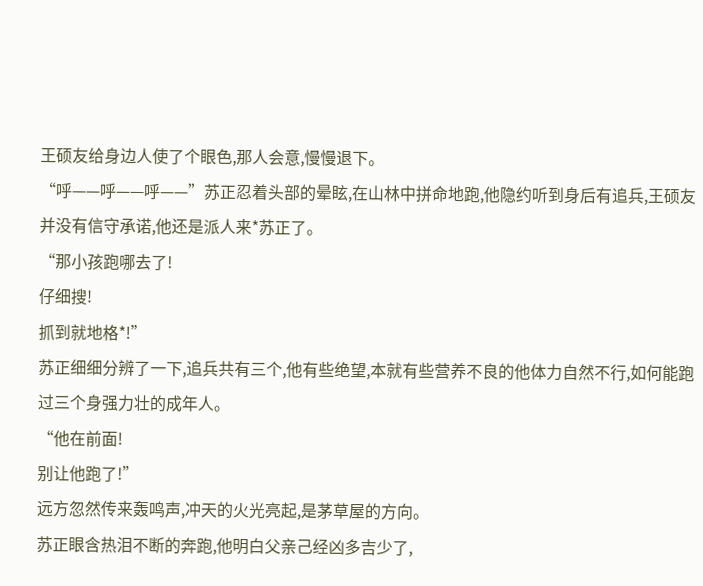王硕友给身边人使了个眼色,那人会意,慢慢退下。
“呼——呼——呼——”苏正忍着头部的晕眩,在山林中拼命地跑,他隐约听到身后有追兵,王硕友并没有信守承诺,他还是派人来*苏正了。
“那小孩跑哪去了!
仔细搜!
抓到就地格*!”
苏正细细分辨了一下,追兵共有三个,他有些绝望,本就有些营养不良的他体力自然不行,如何能跑过三个身强力壮的成年人。
“他在前面!
别让他跑了!”
远方忽然传来轰鸣声,冲天的火光亮起,是茅草屋的方向。
苏正眼含热泪不断的奔跑,他明白父亲己经凶多吉少了,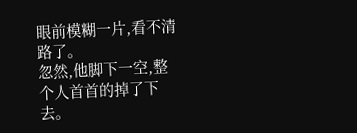眼前模糊一片,看不清路了。
忽然,他脚下一空,整个人首首的掉了下去。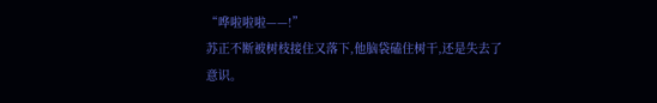“哗啦啦啦——!”
苏正不断被树枝接住又落下,他脑袋磕住树干,还是失去了意识。